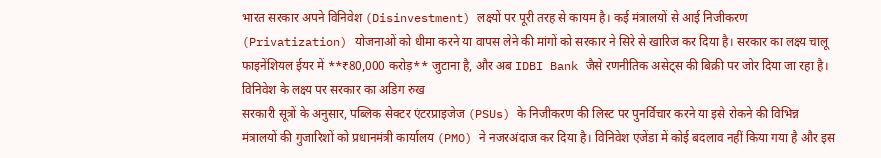भारत सरकार अपने विनिवेश (Disinvestment) लक्ष्यों पर पूरी तरह से कायम है। कई मंत्रालयों से आई निजीकरण (Privatization) योजनाओं को धीमा करने या वापस लेने की मांगों को सरकार ने सिरे से खारिज कर दिया है। सरकार का लक्ष्य चालू फाइनेंशियल ईयर में **₹80,000 करोड़** जुटाना है, और अब IDBI Bank जैसे रणनीतिक असेट्स की बिक्री पर जोर दिया जा रहा है।
विनिवेश के लक्ष्य पर सरकार का अडिग रुख
सरकारी सूत्रों के अनुसार, पब्लिक सेक्टर एंटरप्राइजेज (PSUs) के निजीकरण की लिस्ट पर पुनर्विचार करने या इसे रोकने की विभिन्न मंत्रालयों की गुजारिशों को प्रधानमंत्री कार्यालय (PMO) ने नजरअंदाज कर दिया है। विनिवेश एजेंडा में कोई बदलाव नहीं किया गया है और इस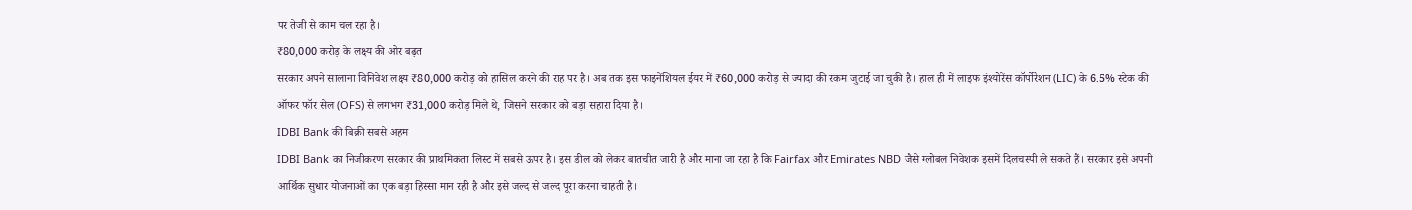पर तेजी से काम चल रहा है।
₹80,000 करोड़ के लक्ष्य की ओर बढ़त
सरकार अपने सालाना विनिवेश लक्ष्य ₹80,000 करोड़ को हासिल करने की राह पर है। अब तक इस फाइनेंशियल ईयर में ₹60,000 करोड़ से ज्यादा की रकम जुटाई जा चुकी है। हाल ही में लाइफ इंश्योरेंस कॉर्पोरेशन (LIC) के 6.5% स्टेक की ऑफर फॉर सेल (OFS) से लगभग ₹31,000 करोड़ मिले थे, जिसने सरकार को बड़ा सहारा दिया है।
IDBI Bank की बिक्री सबसे अहम
IDBI Bank का निजीकरण सरकार की प्राथमिकता लिस्ट में सबसे ऊपर है। इस डील को लेकर बातचीत जारी है और माना जा रहा है कि Fairfax और Emirates NBD जैसे ग्लोबल निवेशक इसमें दिलचस्पी ले सकते हैं। सरकार इसे अपनी आर्थिक सुधार योजनाओं का एक बड़ा हिस्सा मान रही है और इसे जल्द से जल्द पूरा करना चाहती है।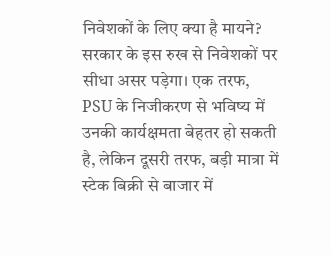निवेशकों के लिए क्या है मायने?
सरकार के इस रुख से निवेशकों पर सीधा असर पड़ेगा। एक तरफ, PSU के निजीकरण से भविष्य में उनकी कार्यक्षमता बेहतर हो सकती है, लेकिन दूसरी तरफ, बड़ी मात्रा में स्टेक बिक्री से बाजार में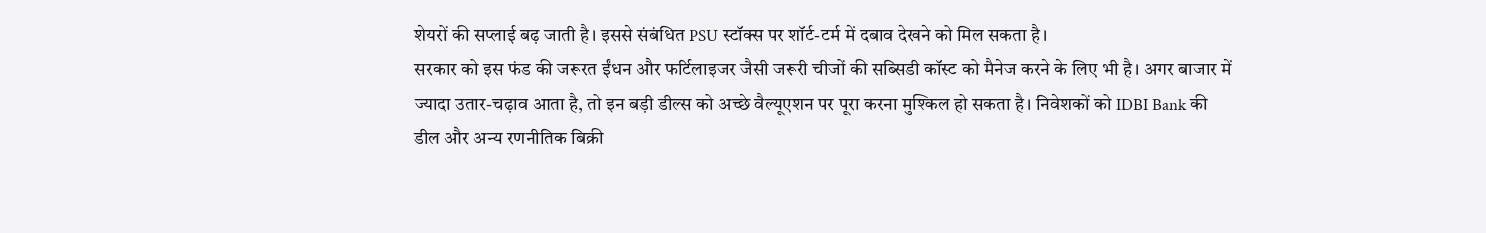शेयरों की सप्लाई बढ़ जाती है। इससे संबंधित PSU स्टॉक्स पर शॉर्ट-टर्म में दबाव देखने को मिल सकता है।
सरकार को इस फंड की जरूरत ईंधन और फर्टिलाइजर जैसी जरूरी चीजों की सब्सिडी कॉस्ट को मैनेज करने के लिए भी है। अगर बाजार में ज्यादा उतार-चढ़ाव आता है, तो इन बड़ी डील्स को अच्छे वैल्यूएशन पर पूरा करना मुश्किल हो सकता है। निवेशकों को IDBI Bank की डील और अन्य रणनीतिक बिक्री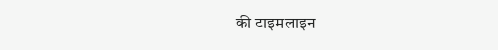की टाइमलाइन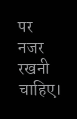पर नजर रखनी चाहिए।